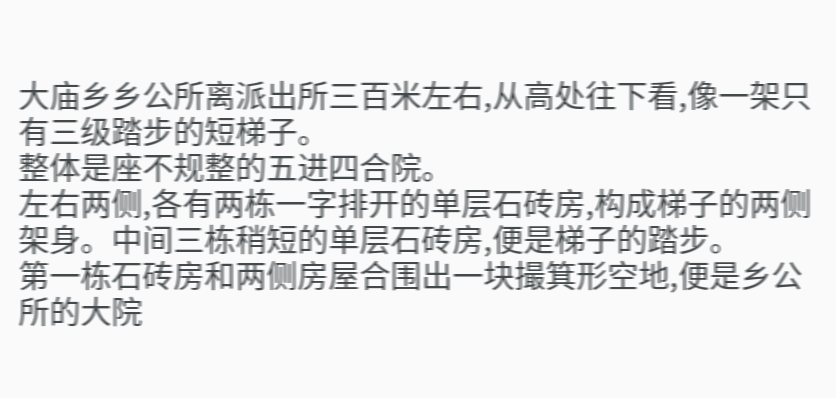大庙乡乡公所离派出所三百米左右,从高处往下看,像一架只有三级踏步的短梯子。
整体是座不规整的五进四合院。
左右两侧,各有两栋一字排开的单层石砖房,构成梯子的两侧架身。中间三栋稍短的单层石砖房,便是梯子的踏步。
第一栋石砖房和两侧房屋合围出一块撮箕形空地,便是乡公所的大院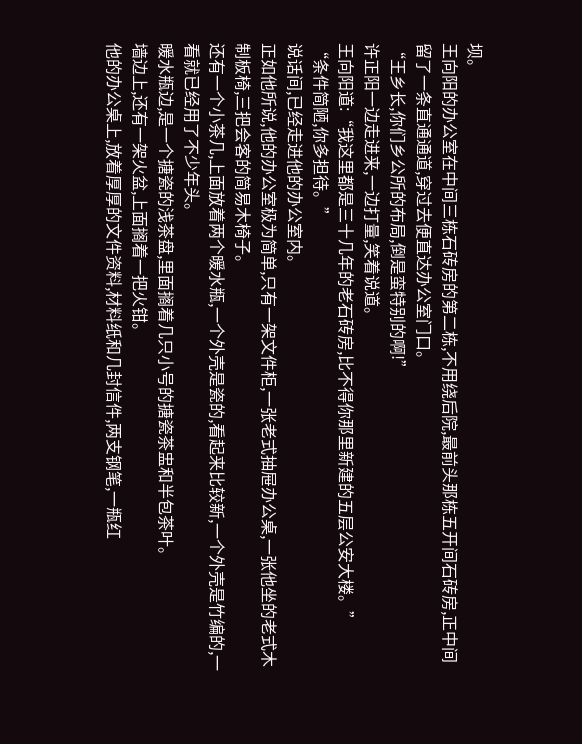坝。
王向阳的办公室在中间三栋石砖房的第二栋,不用绕后院,最前头那栋五开间石砖房,正中间留了一条直通通道,穿过去便直达办公室门口。
“王乡长,你们乡公所的布局,倒是蛮特别的啊!”
许正阳一边走进来,一边打量,笑着说道。
王向阳道:“我这里都是三十几年的老石砖房,比不得你那里新建的五层公安大楼。”
“条件简陋,你多担待。”
说话间,已经走进他的办公室内。
正如他所说,他的办公室极为简单,只有一架文件柜,一张老式抽屉办公桌,一张他坐的老式木制板椅,三把会客的简易木椅子。
还有一个小茶几,上面放着两个暖水瓶,一个外壳是瓷的,看起来比较新,一个外壳是竹编的,一看就已经用了不少年头。
暖水瓶边,是一个搪瓷的浅茶盘,里面搁着几只小号的搪瓷茶盅和半包茶叶。
墙边上,还有一架火盆,上面搁着一把火钳。
他的办公桌上,放着厚厚的文件资料,材料纸和几封信件,两支钢笔,一瓶红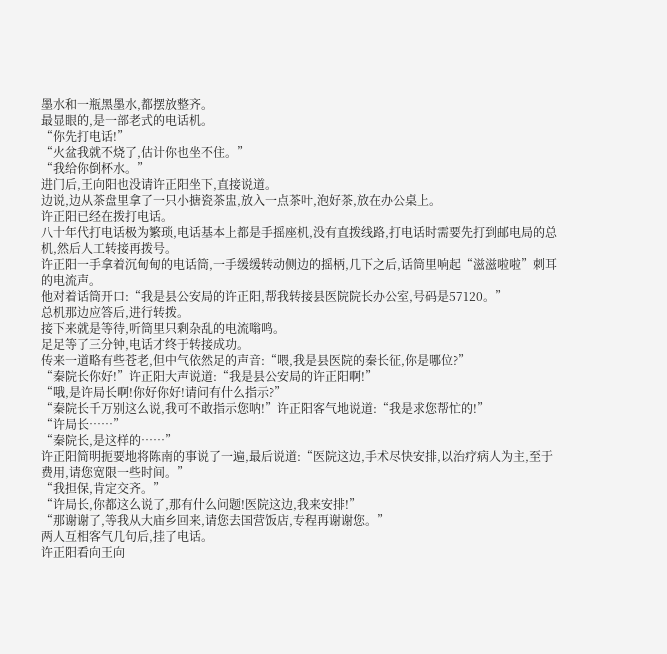墨水和一瓶黑墨水,都摆放整齐。
最显眼的,是一部老式的电话机。
“你先打电话!”
“火盆我就不烧了,估计你也坐不住。”
“我给你倒杯水。”
进门后,王向阳也没请许正阳坐下,直接说道。
边说,边从茶盘里拿了一只小搪瓷茶盅,放入一点茶叶,泡好茶,放在办公桌上。
许正阳已经在拨打电话。
八十年代打电话极为繁琐,电话基本上都是手摇座机,没有直拨线路,打电话时需要先打到邮电局的总机,然后人工转接再拨号。
许正阳一手拿着沉甸甸的电话筒,一手缓缓转动侧边的摇柄,几下之后,话筒里响起“滋滋啦啦”刺耳的电流声。
他对着话筒开口:“我是县公安局的许正阳,帮我转接县医院院长办公室,号码是57120。”
总机那边应答后,进行转拨。
接下来就是等待,听筒里只剩杂乱的电流嗡鸣。
足足等了三分钟,电话才终于转接成功。
传来一道略有些苍老,但中气依然足的声音:“喂,我是县医院的秦长征,你是哪位?”
“秦院长你好!”许正阳大声说道:“我是县公安局的许正阳啊!”
“哦,是许局长啊!你好你好!请问有什么指示?”
“秦院长千万别这么说,我可不敢指示您呐!”许正阳客气地说道:“我是求您帮忙的!”
“许局长……”
“秦院长,是这样的……”
许正阳简明扼要地将陈南的事说了一遍,最后说道:“医院这边,手术尽快安排,以治疗病人为主,至于费用,请您宽限一些时间。”
“我担保,肯定交齐。”
“许局长,你都这么说了,那有什么问题!医院这边,我来安排!”
“那谢谢了,等我从大庙乡回来,请您去国营饭店,专程再谢谢您。”
两人互相客气几句后,挂了电话。
许正阳看向王向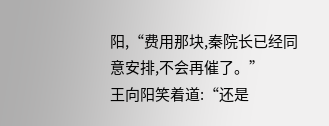阳,“费用那块,秦院长已经同意安排,不会再催了。”
王向阳笑着道:“还是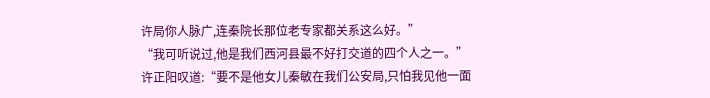许局你人脉广,连秦院长那位老专家都关系这么好。”
“我可听说过,他是我们西河县最不好打交道的四个人之一。”
许正阳叹道:“要不是他女儿秦敏在我们公安局,只怕我见他一面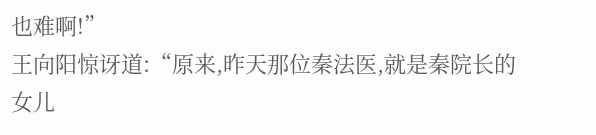也难啊!”
王向阳惊讶道:“原来,昨天那位秦法医,就是秦院长的女儿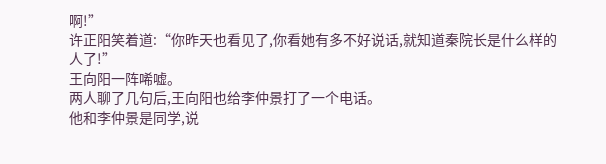啊!”
许正阳笑着道:“你昨天也看见了,你看她有多不好说话,就知道秦院长是什么样的人了!”
王向阳一阵唏嘘。
两人聊了几句后,王向阳也给李仲景打了一个电话。
他和李仲景是同学,说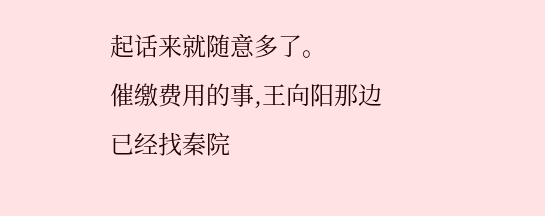起话来就随意多了。
催缴费用的事,王向阳那边已经找秦院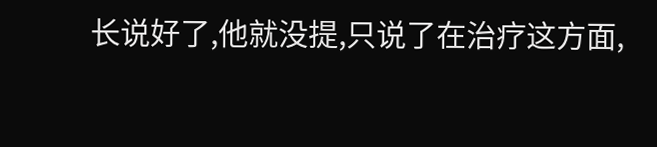长说好了,他就没提,只说了在治疗这方面,